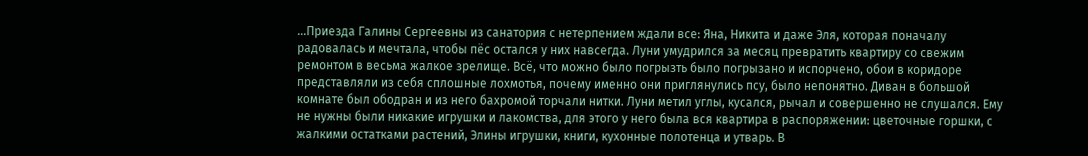…Приезда Галины Сергеевны из санатория с нетерпением ждали все: Яна, Никита и даже Эля, которая поначалу радовалась и мечтала, чтобы пёс остался у них навсегда. Луни умудрился за месяц превратить квартиру со свежим ремонтом в весьма жалкое зрелище. Всё, что можно было погрызть было погрызано и испорчено, обои в коридоре представляли из себя сплошные лохмотья, почему именно они приглянулись псу, было непонятно. Диван в большой комнате был ободран и из него бахромой торчали нитки. Луни метил углы, кусался, рычал и совершенно не слушался. Ему не нужны были никакие игрушки и лакомства, для этого у него была вся квартира в распоряжении: цветочные горшки, с жалкими остатками растений, Элины игрушки, книги, кухонные полотенца и утварь. В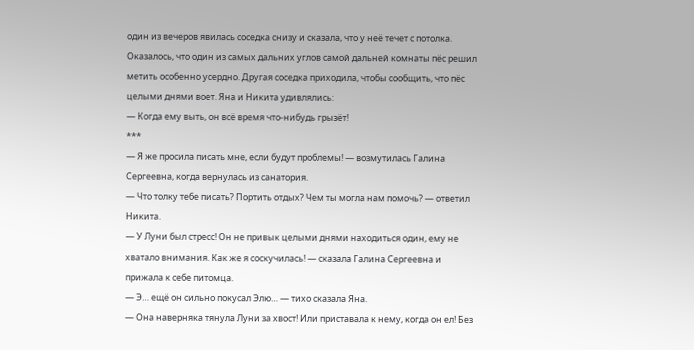один из вечеров явилась соседка снизу и сказала, что у неё течет с потолка. Оказалось, что один из самых дальних углов самой дальней комнаты пёс решил метить особенно усердно. Другая соседка приходила, чтобы сообщить, что пёс целыми днями воет. Яна и Никита удивлялись:
— Когда ему выть, он всё время что-нибудь грызёт!
***
— Я же просила писать мне, если будут проблемы! — возмутилась Галина Сергеевна, когда вернулась из санатория.
— Что толку тебе писать? Портить отдых? Чем ты могла нам помочь? — ответил Никита.
— У Луни был стресс! Он не привык целыми днями находиться один, ему не хватало внимания. Как же я соскучилась! — сказала Галина Сергеевна и прижала к себе питомца.
— Э… ещё он сильно покусал Элю… — тихо сказала Яна.
— Она наверняка тянула Луни за хвост! Или приставала к нему, когда он ел! Без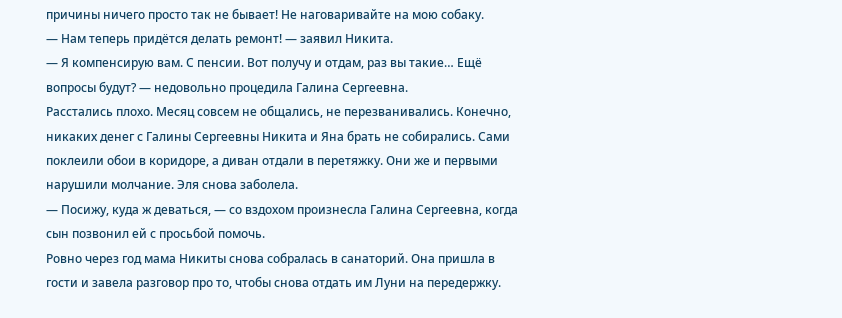причины ничего просто так не бывает! Не наговаривайте на мою собаку.
— Нам теперь придётся делать ремонт! — заявил Никита.
— Я компенсирую вам. С пенсии. Вот получу и отдам, раз вы такие… Ещё вопросы будут? — недовольно процедила Галина Сергеевна.
Расстались плохо. Месяц совсем не общались, не перезванивались. Конечно, никаких денег с Галины Сергеевны Никита и Яна брать не собирались. Сами поклеили обои в коридоре, а диван отдали в перетяжку. Они же и первыми нарушили молчание. Эля снова заболела.
— Посижу, куда ж деваться, — со вздохом произнесла Галина Сергеевна, когда сын позвонил ей с просьбой помочь.
Ровно через год мама Никиты снова собралась в санаторий. Она пришла в гости и завела разговор про то, чтобы снова отдать им Луни на передержку.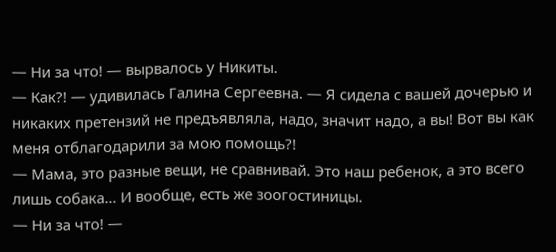— Ни за что! — вырвалось у Никиты.
— Как?! — удивилась Галина Сергеевна. — Я сидела с вашей дочерью и никаких претензий не предъявляла, надо, значит надо, а вы! Вот вы как меня отблагодарили за мою помощь?!
— Мама, это разные вещи, не сравнивай. Это наш ребенок, а это всего лишь собака… И вообще, есть же зоогостиницы.
— Ни за что! —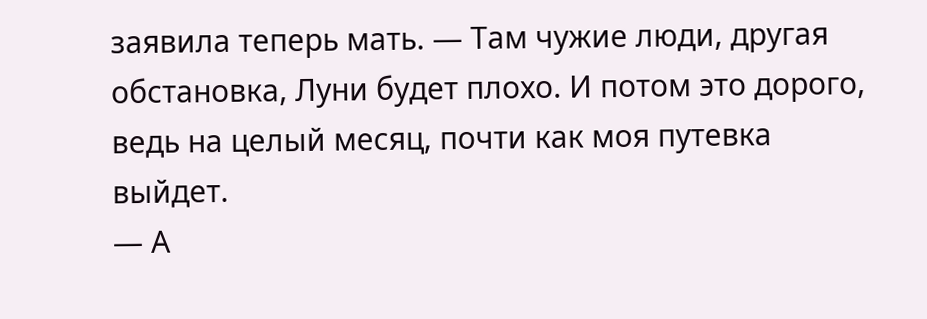заявила теперь мать. — Там чужие люди, другая обстановка, Луни будет плохо. И потом это дорого, ведь на целый месяц, почти как моя путевка выйдет.
— А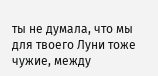ты не думала, что мы для твоего Луни тоже чужие, между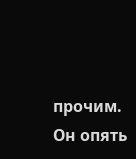прочим. Он опять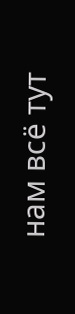нам всё тут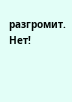разгромит. Нет!